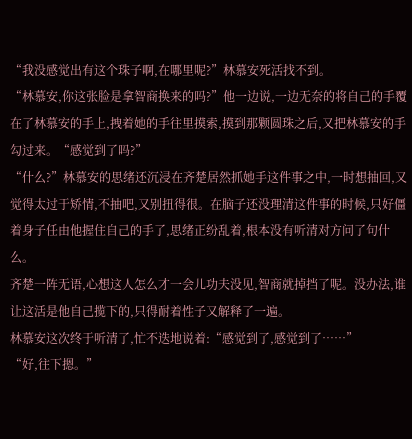“我没感觉出有这个珠子啊,在哪里呢?”林慕安死活找不到。
“林慕安,你这张脸是拿智商换来的吗?”他一边说,一边无奈的将自己的手覆在了林慕安的手上,拽着她的手往里摸索,摸到那颗圆珠之后,又把林慕安的手勾过来。“感觉到了吗?”
“什么?”林慕安的思绪还沉浸在齐楚居然抓她手这件事之中,一时想抽回,又觉得太过于矫情,不抽吧,又别扭得很。在脑子还没理清这件事的时候,只好僵着身子任由他握住自己的手了,思绪正纷乱着,根本没有听清对方问了句什么。
齐楚一阵无语,心想这人怎么才一会儿功夫没见,智商就掉挡了呢。没办法,谁让这活是他自己揽下的,只得耐着性子又解释了一遍。
林慕安这次终于听清了,忙不迭地说着:“感觉到了,感觉到了……”
“好,往下摁。”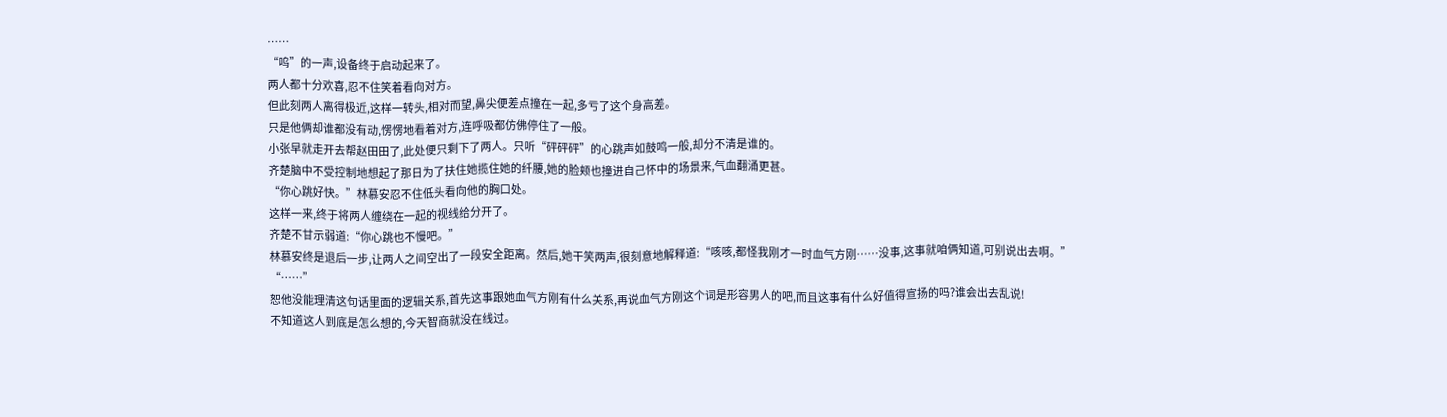……
“呜”的一声,设备终于启动起来了。
两人都十分欢喜,忍不住笑着看向对方。
但此刻两人离得极近,这样一转头,相对而望,鼻尖便差点撞在一起,多亏了这个身高差。
只是他俩却谁都没有动,愣愣地看着对方,连呼吸都仿佛停住了一般。
小张早就走开去帮赵田田了,此处便只剩下了两人。只听“砰砰砰”的心跳声如鼓鸣一般,却分不清是谁的。
齐楚脑中不受控制地想起了那日为了扶住她揽住她的纤腰,她的脸颊也撞进自己怀中的场景来,气血翻涌更甚。
“你心跳好快。”林慕安忍不住低头看向他的胸口处。
这样一来,终于将两人缠绕在一起的视线给分开了。
齐楚不甘示弱道:“你心跳也不慢吧。”
林慕安终是退后一步,让两人之间空出了一段安全距离。然后,她干笑两声,很刻意地解释道:“咳咳,都怪我刚才一时血气方刚……没事,这事就咱俩知道,可别说出去啊。”
“……”
恕他没能理清这句话里面的逻辑关系,首先这事跟她血气方刚有什么关系,再说血气方刚这个词是形容男人的吧,而且这事有什么好值得宣扬的吗?谁会出去乱说!
不知道这人到底是怎么想的,今天智商就没在线过。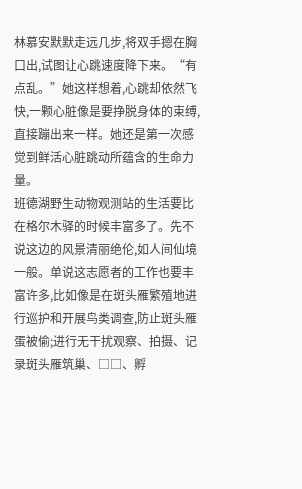林慕安默默走远几步,将双手摁在胸口出,试图让心跳速度降下来。“有点乱。”她这样想着,心跳却依然飞快,一颗心脏像是要挣脱身体的束缚,直接蹦出来一样。她还是第一次感觉到鲜活心脏跳动所蕴含的生命力量。
班德湖野生动物观测站的生活要比在格尔木驿的时候丰富多了。先不说这边的风景清丽绝伦,如人间仙境一般。单说这志愿者的工作也要丰富许多,比如像是在斑头雁繁殖地进行巡护和开展鸟类调查,防止斑头雁蛋被偷;进行无干扰观察、拍摄、记录斑头雁筑巢、□□、孵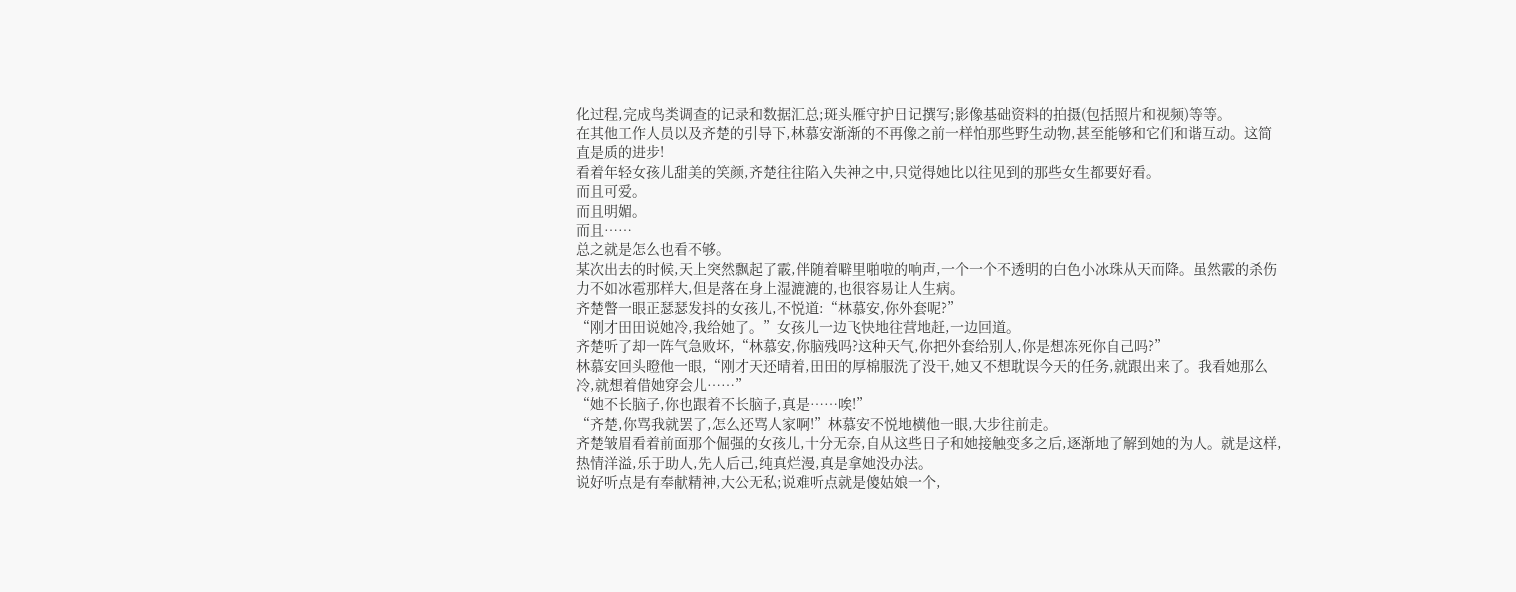化过程,完成鸟类调查的记录和数据汇总;斑头雁守护日记撰写;影像基础资料的拍摄(包括照片和视频)等等。
在其他工作人员以及齐楚的引导下,林慕安渐渐的不再像之前一样怕那些野生动物,甚至能够和它们和谐互动。这简直是质的进步!
看着年轻女孩儿甜美的笑颜,齐楚往往陷入失神之中,只觉得她比以往见到的那些女生都要好看。
而且可爱。
而且明媚。
而且……
总之就是怎么也看不够。
某次出去的时候,天上突然飘起了霰,伴随着噼里啪啦的响声,一个一个不透明的白色小冰珠从天而降。虽然霰的杀伤力不如冰雹那样大,但是落在身上湿漉漉的,也很容易让人生病。
齐楚瞥一眼正瑟瑟发抖的女孩儿,不悦道:“林慕安,你外套呢?”
“刚才田田说她冷,我给她了。”女孩儿一边飞快地往营地赶,一边回道。
齐楚听了却一阵气急败坏,“林慕安,你脑残吗?这种天气,你把外套给别人,你是想冻死你自己吗?”
林慕安回头瞪他一眼,“刚才天还晴着,田田的厚棉服洗了没干,她又不想耽误今天的任务,就跟出来了。我看她那么冷,就想着借她穿会儿……”
“她不长脑子,你也跟着不长脑子,真是……唉!”
“齐楚,你骂我就罢了,怎么还骂人家啊!”林慕安不悦地横他一眼,大步往前走。
齐楚皱眉看着前面那个倔强的女孩儿,十分无奈,自从这些日子和她接触变多之后,逐渐地了解到她的为人。就是这样,热情洋溢,乐于助人,先人后己,纯真烂漫,真是拿她没办法。
说好听点是有奉献精神,大公无私;说难听点就是傻姑娘一个,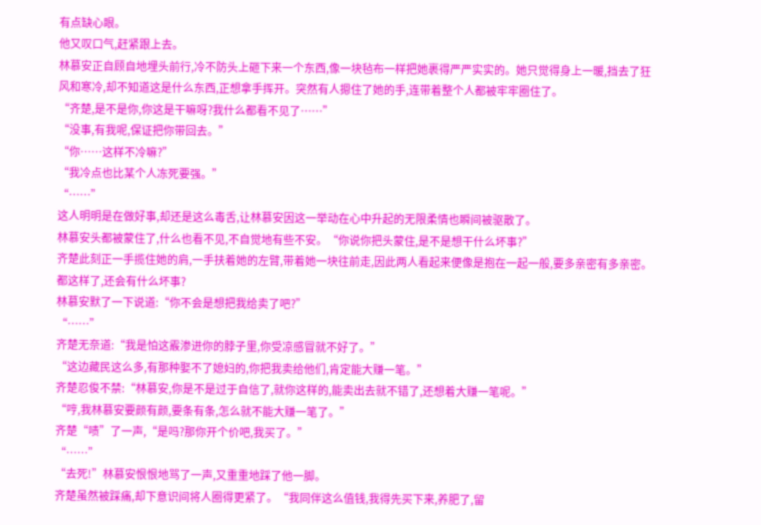有点缺心眼。
他又叹口气,赶紧跟上去。
林慕安正自顾自地埋头前行,冷不防头上砸下来一个东西,像一块毡布一样把她裹得严严实实的。她只觉得身上一暖,挡去了狂风和寒冷,却不知道这是什么东西,正想拿手挥开。突然有人摁住了她的手,连带着整个人都被牢牢圈住了。
“齐楚,是不是你,你这是干嘛呀?我什么都看不见了……”
“没事,有我呢,保证把你带回去。”
“你……这样不冷嘛?”
“我冷点也比某个人冻死要强。”
“……”
这人明明是在做好事,却还是这么毒舌,让林慕安因这一举动在心中升起的无限柔情也瞬间被驱散了。
林慕安头都被蒙住了,什么也看不见,不自觉地有些不安。“你说你把头蒙住,是不是想干什么坏事?”
齐楚此刻正一手揽住她的肩,一手扶着她的左臂,带着她一块往前走,因此两人看起来便像是抱在一起一般,要多亲密有多亲密。都这样了,还会有什么坏事?
林慕安默了一下说道:“你不会是想把我给卖了吧?”
“……”
齐楚无奈道:“我是怕这霰渗进你的脖子里,你受凉感冒就不好了。”
“这边藏民这么多,有那种娶不了媳妇的,你把我卖给他们,肯定能大赚一笔。”
齐楚忍俊不禁:“林慕安,你是不是过于自信了,就你这样的,能卖出去就不错了,还想着大赚一笔呢。”
“哼,我林慕安要颜有颜,要条有条,怎么就不能大赚一笔了。”
齐楚“啧”了一声,“是吗?那你开个价吧,我买了。”
“……”
“去死!”林慕安恨恨地骂了一声,又重重地踩了他一脚。
齐楚虽然被踩痛,却下意识间将人圈得更紧了。“我同伴这么值钱,我得先买下来,养肥了,留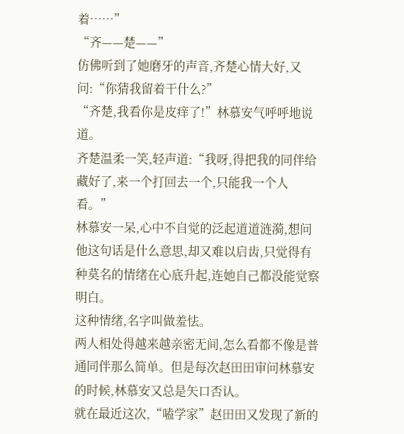着……”
“齐——楚——”
仿佛听到了她磨牙的声音,齐楚心情大好,又问:“你猜我留着干什么?”
“齐楚,我看你是皮痒了!”林慕安气呼呼地说道。
齐楚温柔一笑,轻声道:“我呀,得把我的同伴给藏好了,来一个打回去一个,只能我一个人看。”
林慕安一呆,心中不自觉的泛起道道涟漪,想问他这句话是什么意思,却又难以启齿,只觉得有种莫名的情绪在心底升起,连她自己都没能觉察明白。
这种情绪,名字叫做羞怯。
两人相处得越来越亲密无间,怎么看都不像是普通同伴那么简单。但是每次赵田田审问林慕安的时候,林慕安又总是矢口否认。
就在最近这次,“嗑学家”赵田田又发现了新的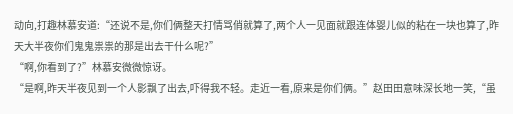动向,打趣林慕安道:“还说不是,你们俩整天打情骂俏就算了,两个人一见面就跟连体婴儿似的粘在一块也算了,昨天大半夜你们鬼鬼祟祟的那是出去干什么呢?”
“啊,你看到了?”林慕安微微惊讶。
“是啊,昨天半夜见到一个人影飘了出去,吓得我不轻。走近一看,原来是你们俩。”赵田田意味深长地一笑,“虽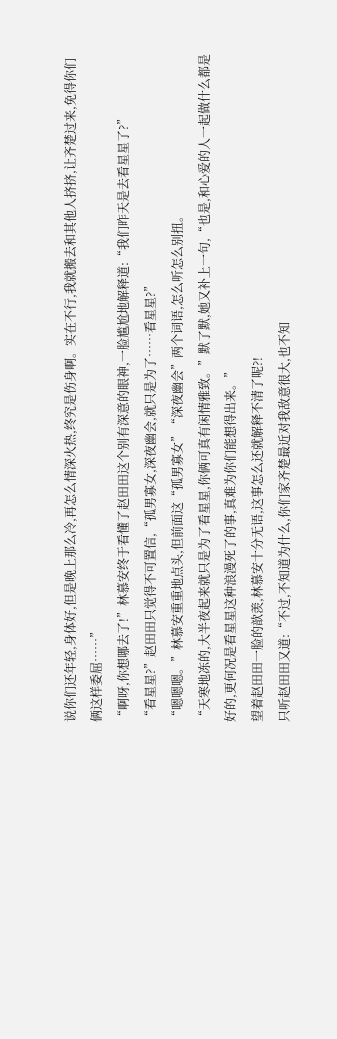说你们还年轻,身体好,但是晚上那么冷,再怎么情深火热,终究是伤身啊。实在不行,我就搬去和其他人挤挤,让齐楚过来,免得你们俩这样委屈……”
“啊呀,你想哪去了!”林慕安终于看懂了赵田田这个别有深意的眼神,一脸尴尬地解释道:“我们昨天是去看星星了?”
“看星星?”赵田田只觉得不可置信,“孤男寡女,深夜幽会,就只是为了……看星星?”
“嗯嗯嗯。”林慕安重重地点头,但前面这“孤男寡女”“深夜幽会”两个词语,怎么听怎么别扭。
“天寒地冻的,大半夜起来就只是为了看星星,你俩可真有闲情雅致。”默了默,她又补上一句,“也是,和心爱的人一起做什么都是好的,更何况是看星星这种浪漫死了的事,真难为你们能想得出来。”
望着赵田田一脸的歆羡,林慕安十分无语,这事怎么还就解释不清了呢?!
只听赵田田又道:“不过,不知道为什么,你们家齐楚最近对我敌意很大,也不知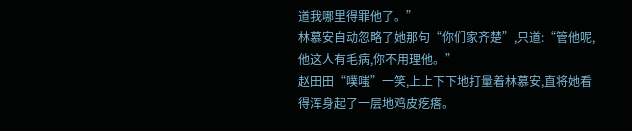道我哪里得罪他了。”
林慕安自动忽略了她那句“你们家齐楚”,只道:“管他呢,他这人有毛病,你不用理他。”
赵田田“噗嗤”一笑,上上下下地打量着林慕安,直将她看得浑身起了一层地鸡皮疙瘩。